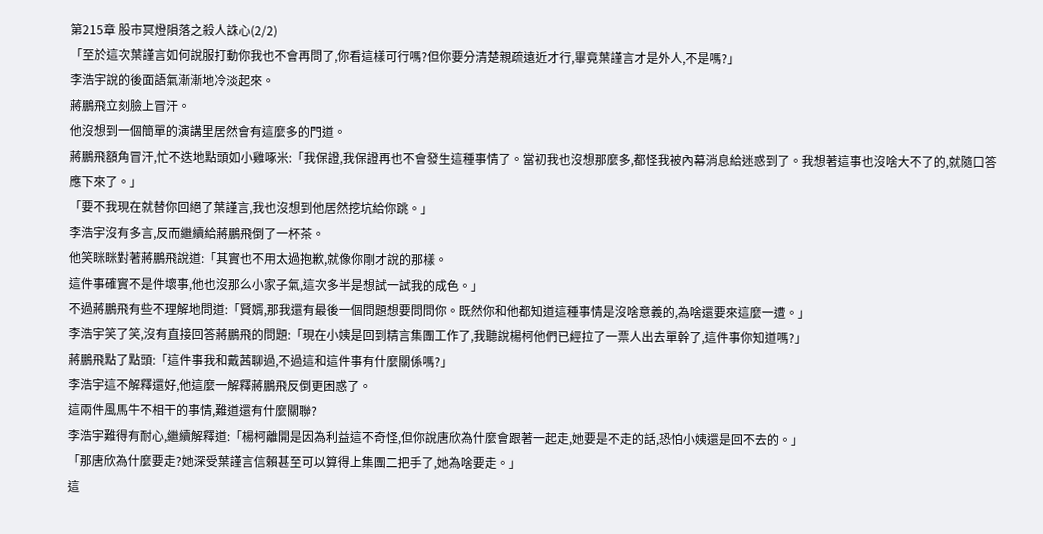第215章 股市冥燈隕落之殺人誅心(2/2)
「至於這次葉謹言如何說服打動你我也不會再問了,你看這樣可行嗎?但你要分清楚親疏遠近才行,畢竟葉謹言才是外人,不是嗎?」
李浩宇說的後面語氣漸漸地冷淡起來。
蔣鵬飛立刻臉上冒汗。
他沒想到一個簡單的演講里居然會有這麼多的門道。
蔣鵬飛額角冒汗,忙不迭地點頭如小雞啄米:「我保證,我保證再也不會發生這種事情了。當初我也沒想那麼多,都怪我被內幕消息給迷惑到了。我想著這事也沒啥大不了的,就隨口答應下來了。」
「要不我現在就替你回絕了葉謹言,我也沒想到他居然挖坑給你跳。」
李浩宇沒有多言,反而繼續給蔣鵬飛倒了一杯茶。
他笑眯眯對著蔣鵬飛說道:「其實也不用太過抱歉,就像你剛才說的那樣。
這件事確實不是件壞事,他也沒那么小家子氣,這次多半是想試一試我的成色。」
不過蔣鵬飛有些不理解地問道:「賢婿,那我還有最後一個問題想要問問你。既然你和他都知道這種事情是沒啥意義的,為啥還要來這麼一遭。」
李浩宇笑了笑,沒有直接回答蔣鵬飛的問題:「現在小姨是回到精言集團工作了,我聽說楊柯他們已經拉了一票人出去單幹了,這件事你知道嗎?」
蔣鵬飛點了點頭:「這件事我和戴茜聊過,不過這和這件事有什麼關係嗎?」
李浩宇這不解釋還好,他這麼一解釋蔣鵬飛反倒更困惑了。
這兩件風馬牛不相干的事情,難道還有什麼關聯?
李浩宇難得有耐心,繼續解釋道:「楊柯離開是因為利益這不奇怪,但你說唐欣為什麼會跟著一起走,她要是不走的話,恐怕小姨還是回不去的。」
「那唐欣為什麼要走?她深受葉謹言信賴甚至可以算得上集團二把手了,她為啥要走。」
這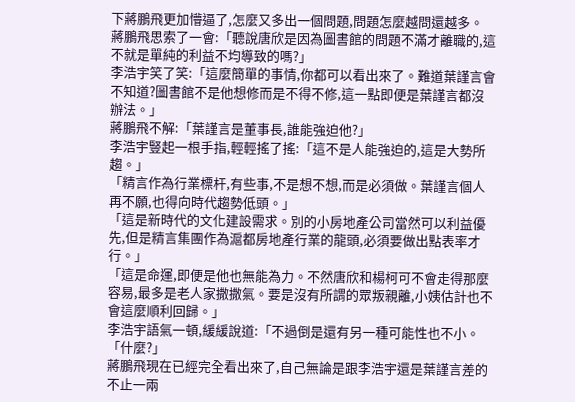下蔣鵬飛更加懵逼了,怎麼又多出一個問題,問題怎麼越問還越多。
蔣鵬飛思索了一會:「聽說唐欣是因為圖書館的問題不滿才離職的,這不就是單純的利益不均導致的嗎?」
李浩宇笑了笑:「這麼簡單的事情,你都可以看出來了。難道葉謹言會不知道?圖書館不是他想修而是不得不修,這一點即便是葉謹言都沒辦法。」
蔣鵬飛不解:「葉謹言是董事長,誰能強迫他?」
李浩宇豎起一根手指,輕輕搖了搖:「這不是人能強迫的,這是大勢所趨。」
「精言作為行業標杆,有些事,不是想不想,而是必須做。葉謹言個人再不願,也得向時代趨勢低頭。」
「這是新時代的文化建設需求。別的小房地產公司當然可以利益優先,但是精言集團作為滬都房地產行業的龍頭,必須要做出點表率才行。」
「這是命運,即便是他也無能為力。不然唐欣和楊柯可不會走得那麼容易,最多是老人家撒撒氣。要是沒有所謂的眾叛親離,小姨估計也不會這麼順利回歸。」
李浩宇語氣一頓,緩緩說道:「不過倒是還有另一種可能性也不小。
「什麼?」
蔣鵬飛現在已經完全看出來了,自己無論是跟李浩宇還是葉謹言差的不止一兩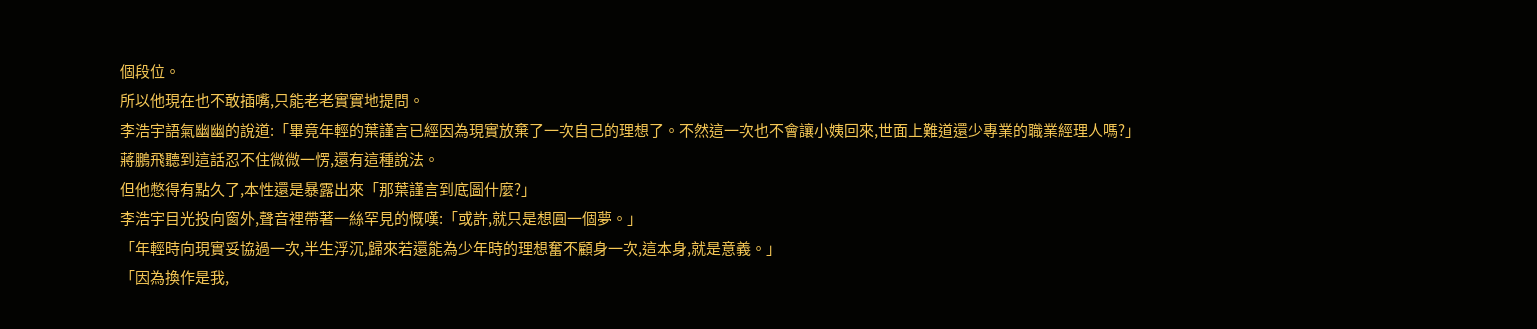個段位。
所以他現在也不敢插嘴,只能老老實實地提問。
李浩宇語氣幽幽的說道:「畢竟年輕的葉謹言已經因為現實放棄了一次自己的理想了。不然這一次也不會讓小姨回來,世面上難道還少專業的職業經理人嗎?」
蔣鵬飛聽到這話忍不住微微一愣,還有這種說法。
但他憋得有點久了,本性還是暴露出來「那葉謹言到底圖什麼?」
李浩宇目光投向窗外,聲音裡帶著一絲罕見的慨嘆:「或許,就只是想圓一個夢。」
「年輕時向現實妥協過一次,半生浮沉,歸來若還能為少年時的理想奮不顧身一次,這本身,就是意義。」
「因為換作是我,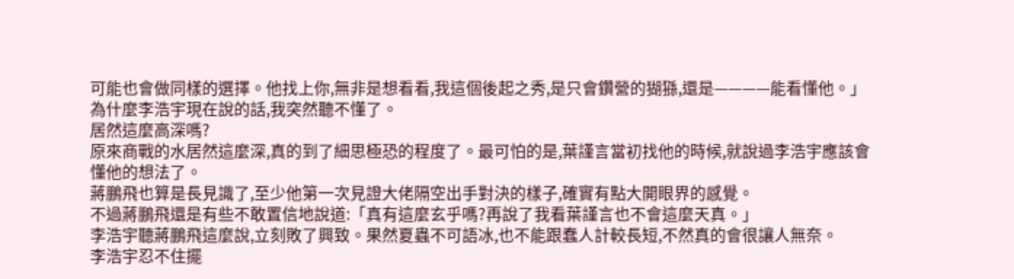可能也會做同樣的選擇。他找上你,無非是想看看,我這個後起之秀,是只會鑽營的猢猻,還是————能看懂他。」
為什麼李浩宇現在說的話,我突然聽不懂了。
居然這麼高深嗎?
原來商戰的水居然這麼深,真的到了細思極恐的程度了。最可怕的是,葉謹言當初找他的時候,就說過李浩宇應該會懂他的想法了。
蔣鵬飛也算是長見識了,至少他第一次見證大佬隔空出手對決的樣子,確實有點大開眼界的感覺。
不過蔣鵬飛還是有些不敢置信地說道:「真有這麼玄乎嗎?再說了我看葉謹言也不會這麼天真。」
李浩宇聽蔣鵬飛這麼說,立刻敗了興致。果然夏蟲不可語冰,也不能跟蠢人計較長短,不然真的會很讓人無奈。
李浩宇忍不住擺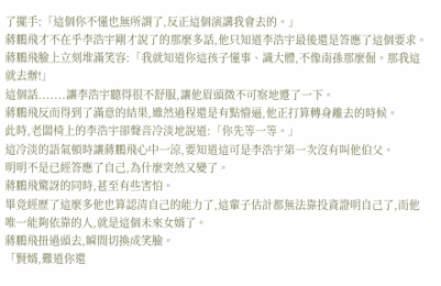了擺手:「這個你不懂也無所謂了,反正這個演講我會去的。」
蔣鵬飛才不在乎李浩宇剛才說了的那麼多話,他只知道李浩宇最後還是答應了這個要求。
蔣鵬飛臉上立刻堆滿笑容:「我就知道你這孩子懂事、識大體,不像南孫那麼倔。那我這就去辦!」
這個話.......讓李浩宇聽得很不舒服,讓他眉頭微不可察地蹙了一下。
蔣鵬飛反而得到了滿意的結果,雖然過程還是有點懵逼,他正打算轉身離去的時候。
此時,老闆椅上的李浩宇卻聲音冷淡地說道:「你先等一等。」
這冷淡的語氣頓時讓蔣鵬飛心中一涼,要知道這可是李浩宇第一次沒有叫他伯父。
明明不是已經答應了自己,為什麼突然又變了。
蔣鵬飛驚訝的同時,甚至有些害怕。
畢竟經歷了這麼多他也算認清自己的能力了,這輩子估計都無法靠投資證明自己了,而他唯一能夠依靠的人,就是這個未來女婿了。
蔣鵬飛扭過頭去,瞬間切換成笑臉。
「賢婿,難道你還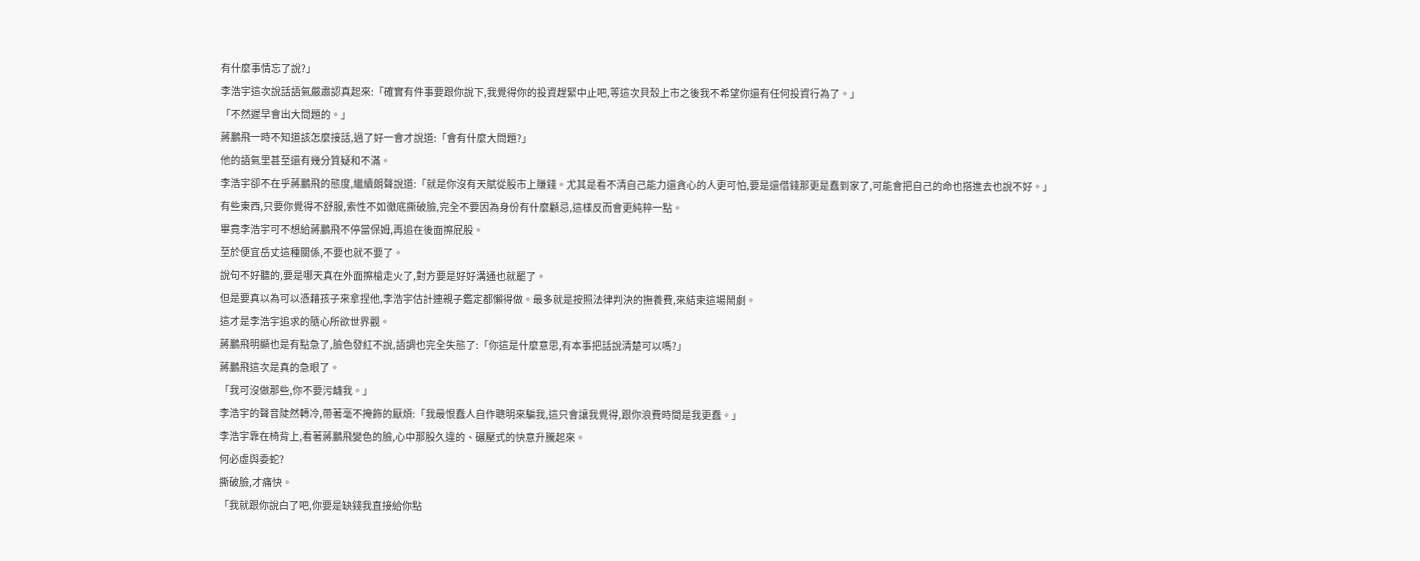有什麼事情忘了說?」
李浩宇這次說話語氣嚴肅認真起來:「確實有件事要跟你說下,我覺得你的投資趕緊中止吧,等這次貝殼上市之後我不希望你還有任何投資行為了。」
「不然遲早會出大問題的。」
蔣鵬飛一時不知道該怎麼接話,過了好一會才說道:「會有什麼大問題?」
他的語氣里甚至還有幾分質疑和不滿。
李浩宇卻不在乎蔣鵬飛的態度,繼續朗聲說道:「就是你沒有天賦從股市上賺錢。尤其是看不清自己能力還貪心的人更可怕,要是還借錢那更是蠢到家了,可能會把自己的命也搭進去也說不好。」
有些東西,只要你覺得不舒服,索性不如徹底撕破臉,完全不要因為身份有什麼顧忌,這樣反而會更純粹一點。
畢竟李浩宇可不想給蔣鵬飛不停當保姆,再追在後面擦屁股。
至於便宜岳丈這種關係,不要也就不要了。
說句不好聽的,要是哪天真在外面擦槍走火了,對方要是好好溝通也就罷了。
但是要真以為可以憑藉孩子來拿捏他,李浩宇估計連親子鑑定都懶得做。最多就是按照法律判決的撫養費,來結束這場鬧劇。
這才是李浩宇追求的隨心所欲世界觀。
蔣鵬飛明顯也是有點急了,臉色發紅不說,語調也完全失態了:「你這是什麼意思,有本事把話說清楚可以嗎?」
蔣鵬飛這次是真的急眼了。
「我可沒做那些,你不要污衊我。」
李浩宇的聲音陡然轉冷,帶著毫不掩飾的厭煩:「我最恨蠢人自作聰明來騙我,這只會讓我覺得,跟你浪費時間是我更蠢。」
李浩宇靠在椅背上,看著蔣鵬飛變色的臉,心中那股久違的、碾壓式的快意升騰起來。
何必虛與委蛇?
撕破臉,才痛快。
「我就跟你說白了吧,你要是缺錢我直接給你點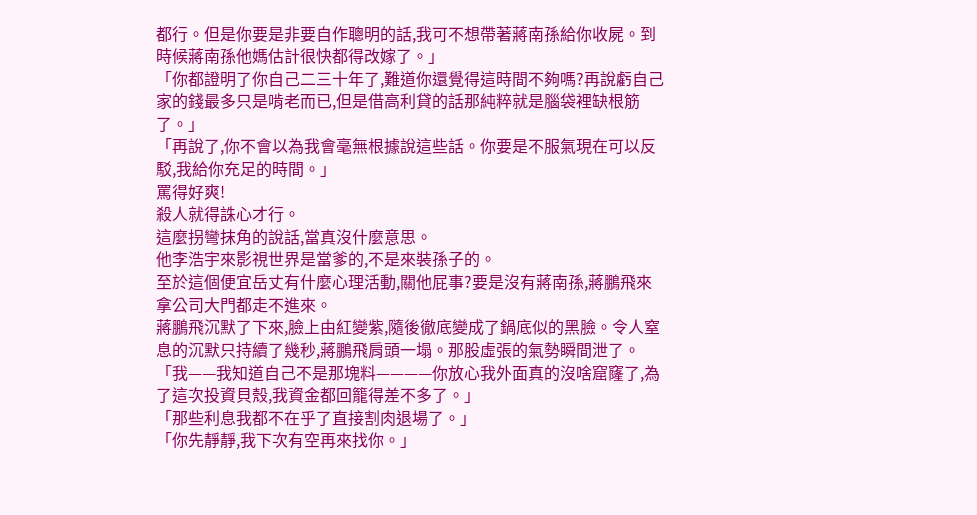都行。但是你要是非要自作聰明的話,我可不想帶著蔣南孫給你收屍。到時候蔣南孫他媽估計很快都得改嫁了。」
「你都證明了你自己二三十年了,難道你還覺得這時間不夠嗎?再說虧自己家的錢最多只是啃老而已,但是借高利貸的話那純粹就是腦袋裡缺根筋了。」
「再說了,你不會以為我會毫無根據說這些話。你要是不服氣現在可以反駁,我給你充足的時間。」
罵得好爽!
殺人就得誅心才行。
這麼拐彎抹角的說話,當真沒什麼意思。
他李浩宇來影視世界是當爹的,不是來裝孫子的。
至於這個便宜岳丈有什麼心理活動,關他屁事?要是沒有蔣南孫,蔣鵬飛來拿公司大門都走不進來。
蔣鵬飛沉默了下來,臉上由紅變紫,隨後徹底變成了鍋底似的黑臉。令人窒息的沉默只持續了幾秒,蔣鵬飛肩頭一塌。那股虛張的氣勢瞬間泄了。
「我——我知道自己不是那塊料————你放心我外面真的沒啥窟窿了,為了這次投資貝殼,我資金都回籠得差不多了。」
「那些利息我都不在乎了直接割肉退場了。」
「你先靜靜,我下次有空再來找你。」